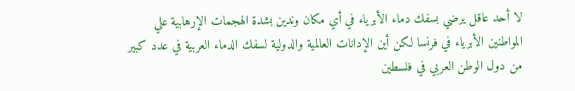لا أحد عاقل يرضي بسفك دماء الأبرياء في أي مكان وندين بشدة الهجمات الإرهابية علي المواطنين الأبرياء في فرنسا لكن أين الإدانات العالمية والدولية لسفك الدماء العربية في عدد كبير من دول الوطن العربي في فلسطين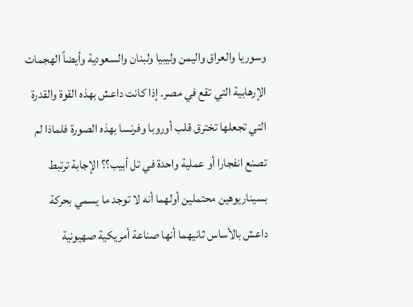وسوريا والعراق واليمن وليبيا ولبنان والسعودية وأيضاً الهجمات الإرهابية التي تقع في مصر. إذا كانت داعش بهذه القوة والقدرة التي تجعلها تخترق قلب أوروبا وفرنسا بهذه الصورة فلماذا لم تصنع انفجارا أو عملية واحدة في تل أبيب؟؟ الإجابة ترتبط بسيناريوهين محتملين أولهما أنه لا توجد ما يسمي بحركة داعش بالأساس ثانيهما أنها صناعة أمريكية صهيونية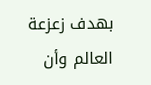بهدف زعزعة العالم وأن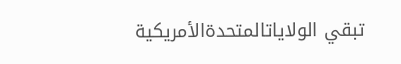تبقي الولاياتالمتحدةالأمريكية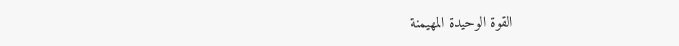القوة الوحيدة المهيمنة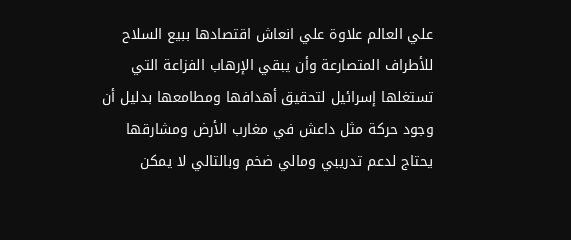علي العالم علاوة علي انعاش اقتصادها ببيع السلاح للأطراف المتصارعة وأن يبقي الإرهاب الفزاعة التي تستغلها إسرائيل لتحقيق أهدافها ومطامعها بدليل أن وجود حركة مثل داعش في مغارب الأرض ومشارقها يحتاج لدعم تدريبي ومالي ضخم وبالتالي لا يمكن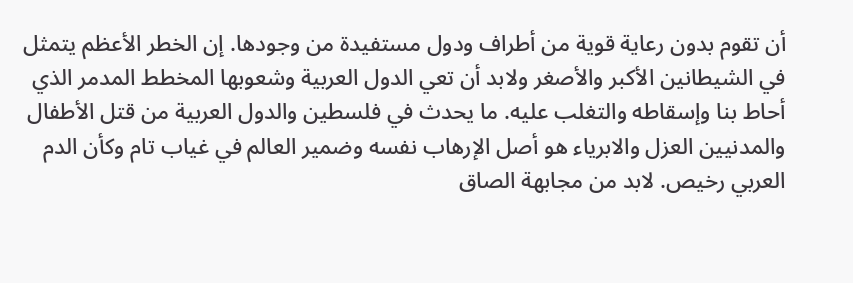أن تقوم بدون رعاية قوية من أطراف ودول مستفيدة من وجودها. إن الخطر الأعظم يتمثل في الشيطانين الأكبر والأصغر ولابد أن تعي الدول العربية وشعوبها المخطط المدمر الذي أحاط بنا وإسقاطه والتغلب عليه. ما يحدث في فلسطين والدول العربية من قتل الأطفال والمدنيين العزل والابرياء هو أصل الإرهاب نفسه وضمير العالم في غياب تام وكأن الدم العربي رخيص. لابد من مجابهة الصاق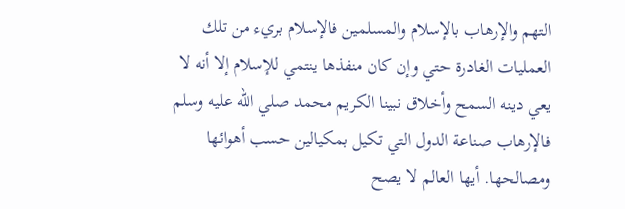التهم والإرهاب بالإسلام والمسلمين فالإسلام بريء من تلك العمليات الغادرة حتي وإن كان منفذها ينتمي للإسلام إلا أنه لا يعي دينه السمح وأخلاق نبينا الكريم محمد صلي الله عليه وسلم فالإرهاب صناعة الدول التي تكيل بمكيالين حسب أهوائها ومصالحها. أيها العالم لا يصح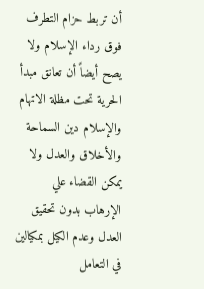أن تربط حزام التطرف فوق رداء الإسلام ولا يصح أيضاً أن تعانق مبدأ الحرية تحت مظلة الاتهام والإسلام دين السماحة والأخلاق والعدل ولا يمكن القضاء علي الإرهاب بدون تحقيق العدل وعدم الكيل بمكيالين في التعامل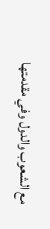مع الشعوب والدول وفي مقدمتها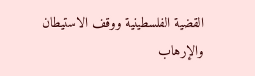القضية الفلسطينية ووقف الاستيطان والإرهاب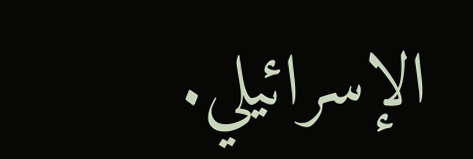الإسرائيلي.